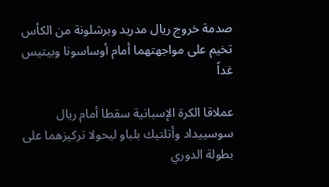صدمة خروج ريال مدريد وبرشلونة من الكأس تخيم على مواجهتهما أمام أوساسونا وبيتيس غداً

عملاقا الكرة الإسبانية سقطا أمام ريال سوسييداد وأتلتيك بلباو ليحولا تركيزهما على بطولة الدوري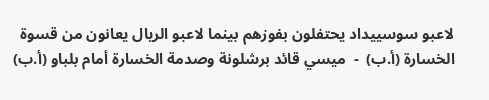لاعبو سوسييداد يحتفلون بفوزهم بينما لاعبو الريال يعانون من قسوة الخسارة (أ.ب)  -  ميسي قائد برشلونة وصدمة الخسارة أمام بلباو (أ.ب)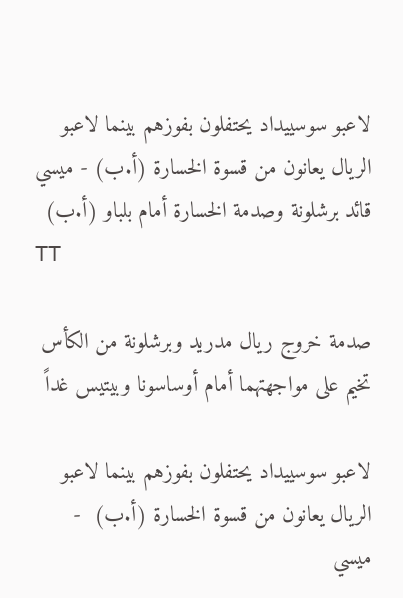لاعبو سوسييداد يحتفلون بفوزهم بينما لاعبو الريال يعانون من قسوة الخسارة (أ.ب) - ميسي قائد برشلونة وصدمة الخسارة أمام بلباو (أ.ب)
TT

صدمة خروج ريال مدريد وبرشلونة من الكأس تخيم على مواجهتهما أمام أوساسونا وبيتيس غداً

لاعبو سوسييداد يحتفلون بفوزهم بينما لاعبو الريال يعانون من قسوة الخسارة (أ.ب)  -  ميسي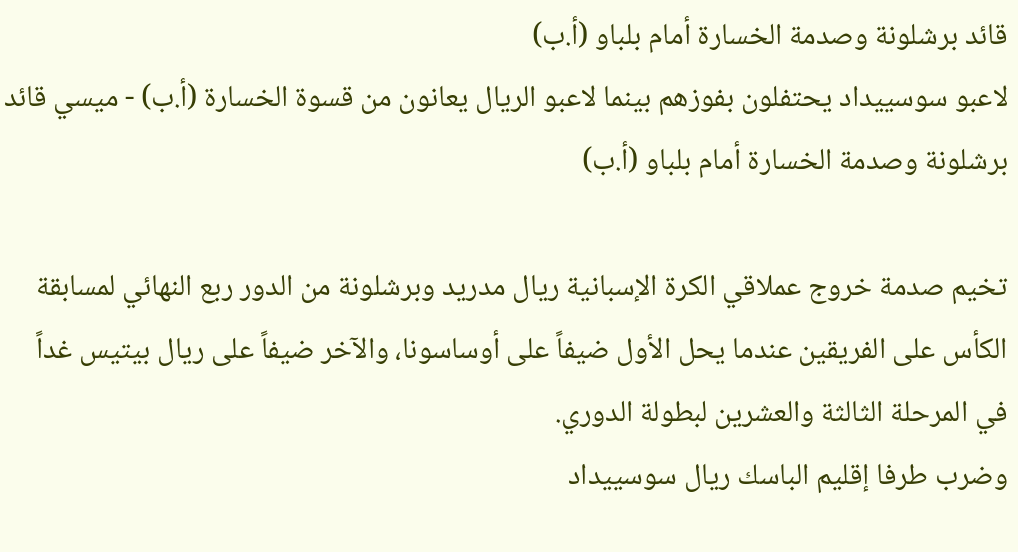قائد برشلونة وصدمة الخسارة أمام بلباو (أ.ب)
لاعبو سوسييداد يحتفلون بفوزهم بينما لاعبو الريال يعانون من قسوة الخسارة (أ.ب) - ميسي قائد برشلونة وصدمة الخسارة أمام بلباو (أ.ب)

تخيم صدمة خروج عملاقي الكرة الإسبانية ريال مدريد وبرشلونة من الدور ربع النهائي لمسابقة الكأس على الفريقين عندما يحل الأول ضيفاً على أوساسونا، والآخر ضيفاً على ريال بيتيس غداً في المرحلة الثالثة والعشرين لبطولة الدوري.
وضرب طرفا إقليم الباسك ريال سوسييداد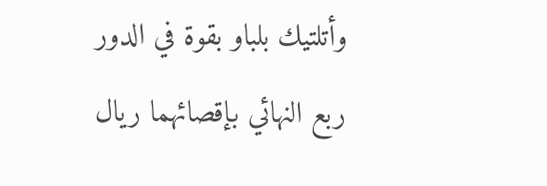وأتلتيك بلباو بقوة في الدور ربع النهائي بإقصائهما ريال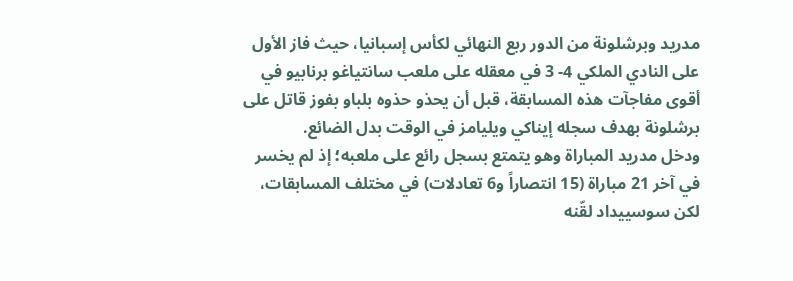مدريد وبرشلونة من الدور ربع النهائي لكأس إسبانيا، حيث فاز الأول على النادي الملكي 4- 3 في معقله على ملعب سانتياغو برنابيو في أقوى مفاجآت هذه المسابقة، قبل أن يحذو حذوه بلباو بفوز قاتل على برشلونة بهدف سجله إيناكي ويليامز في الوقت بدل الضائع.
ودخل مدريد المباراة وهو يتمتع بسجل رائع على ملعبه؛ إذ لم يخسر في آخر 21 مباراة (15 انتصاراً و6 تعادلات) في مختلف المسابقات، لكن سوسييداد لقّنه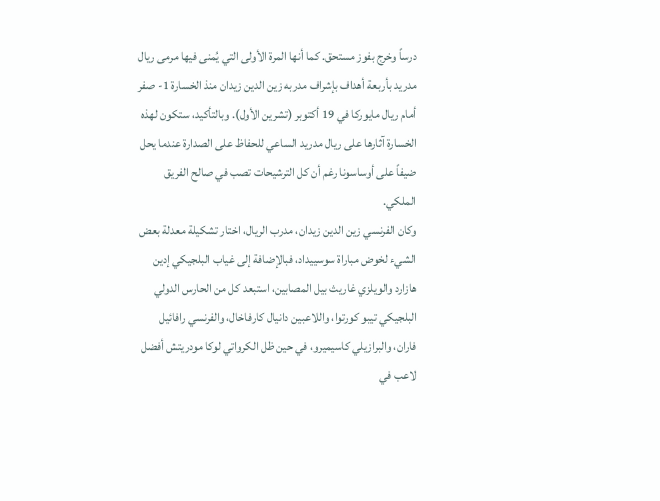درساً وخرج بفوز مستحق. كما أنها المرة الأولى التي يُمنى فيها مرمى ريال مدريد بأربعة أهداف بإشراف مدربه زين الدين زيدان منذ الخسارة 1- صفر أمام ريال مايوركا في 19 أكتوبر (تشرين الأول). وبالتأكيد، ستكون لهذه الخسارة آثارها على ريال مدريد الساعي للحفاظ على الصدارة عندما يحل ضيفاً على أوساسونا رغم أن كل الترشيحات تصب في صالح الفريق الملكي.
وكان الفرنسي زين الدين زيدان، مدرب الريال، اختار تشكيلة معدلة بعض الشيء لخوض مباراة سوسييداد، فبالإضافة إلى غياب البلجيكي إدين هازارد والويلزي غاريث بيل المصابين، استبعد كل من الحارس الدولي البلجيكي تيبو كورتوا، واللاعبين دانيال كارفاخال، والفرنسي رافائيل فاران، والبرازيلي كاسيميرو، في حين ظل الكرواتي لوكا مودريتش أفضل لاعب في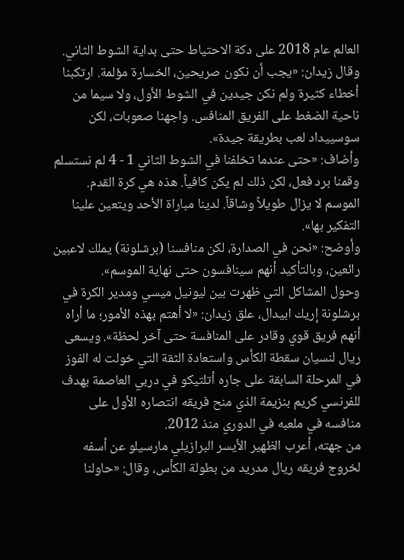العالم عام 2018 على دكة الاحتياط حتى بداية الشوط الثاني.
وقال زيدان: «يجب أن نكون صريحين، الخسارة مؤلمة. ارتكبنا أخطاء كثيرة ولم نكن جيدين في الشوط الأول، ولا سيما من ناحية الضغط على الفريق المنافس. واجهنا صعوبات، لكن سوسييداد لعب بطريقة جيدة».
وأضاف: «حتى عندما تخلفنا في الشوط الثاني 1 - 4 لم نستسلم وقمنا برد فعل، لكن ذلك لم يكن كافياً. هذه هي كرة القدم. الموسم لا يزال طويلاً وشاقاً. لدينا مباراة الأحد ويتعين علينا التفكير بها».
وأوضح: «نحن في الصدارة، لكن منافسنا (برشلونة) يملك لاعبين رائعين، وبالتأكيد أنهم سينافسون حتى نهاية الموسم».
وحول المشاكل التي ظهرت بين ليونيل ميسي ومدير الكرة في برشلونة إريك ابيدال، علق زيدان: «لا أهتم بهذه الأمور؛ ما أراه أنهم فريق قوي وقادر على المنافسة حتى آخر لحظة». ويسعى ريال لنسيان سقطة الكأس واستعادة الثقة التي خولت له الفوز في المرحلة السابقة على جاره أتلتيكو في دربي العاصمة بهدف للفرنسي كريم بنزيمة الذي منح فريقه انتصاره الأول على منافسه في ملعبه في الدوري منذ 2012.
من جهته، أعرب الظهير الأيسر البرازيلي مارسيلو عن أسفه لخروج فريقه ريال مدريد من بطولة الكأس، وقال: «حاولنا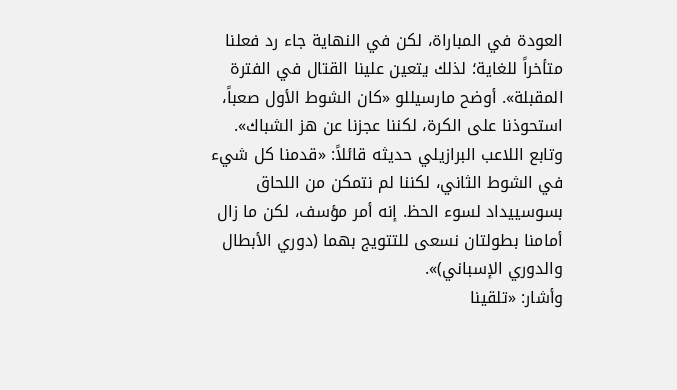العودة في المباراة، لكن في النهاية جاء رد فعلنا متأخراً للغاية؛ لذلك يتعين علينا القتال في الفترة المقبلة». أوضح مارسيللو «كان الشوط الأول صعباً، استحوذنا على الكرة، لكننا عجزنا عن هز الشباك».
وتابع اللاعب البرازيلي حديثه قائلاً: «قدمنا كل شيء في الشوط الثاني، لكننا لم نتمكن من اللحاق بسوسييداد لسوء الحظ. إنه أمر مؤسف، لكن ما زال أمامنا بطولتان نسعى للتتويج بهما (دوري الأبطال والدوري الإسباني)».
وأشار: «تلقينا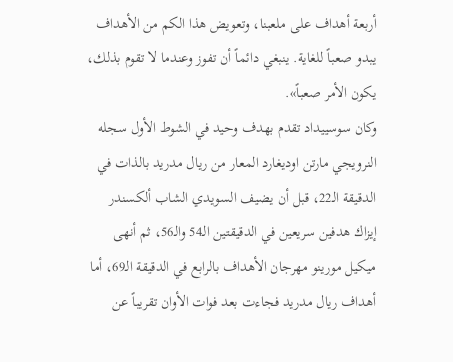أربعة أهداف على ملعبنا، وتعويض هذا الكم من الأهداف يبدو صعباً للغاية. ينبغي دائماً أن تفوز وعندما لا تقوم بذلك، يكون الأمر صعباً».
وكان سوسييداد تقدم بهدف وحيد في الشوط الأول سجله النرويجي مارتن اوديغارد المعار من ريال مدريد بالذات في الدقيقة الـ22، قبل أن يضيف السويدي الشاب ألكسندر إيزاك هدفين سريعين في الدقيقتين الـ54 والـ56، ثم أنهى ميكيل مورينو مهرجان الأهداف بالرابع في الدقيقة الـ69، أما أهداف ريال مدريد فجاءت بعد فوات الأوان تقريباً عن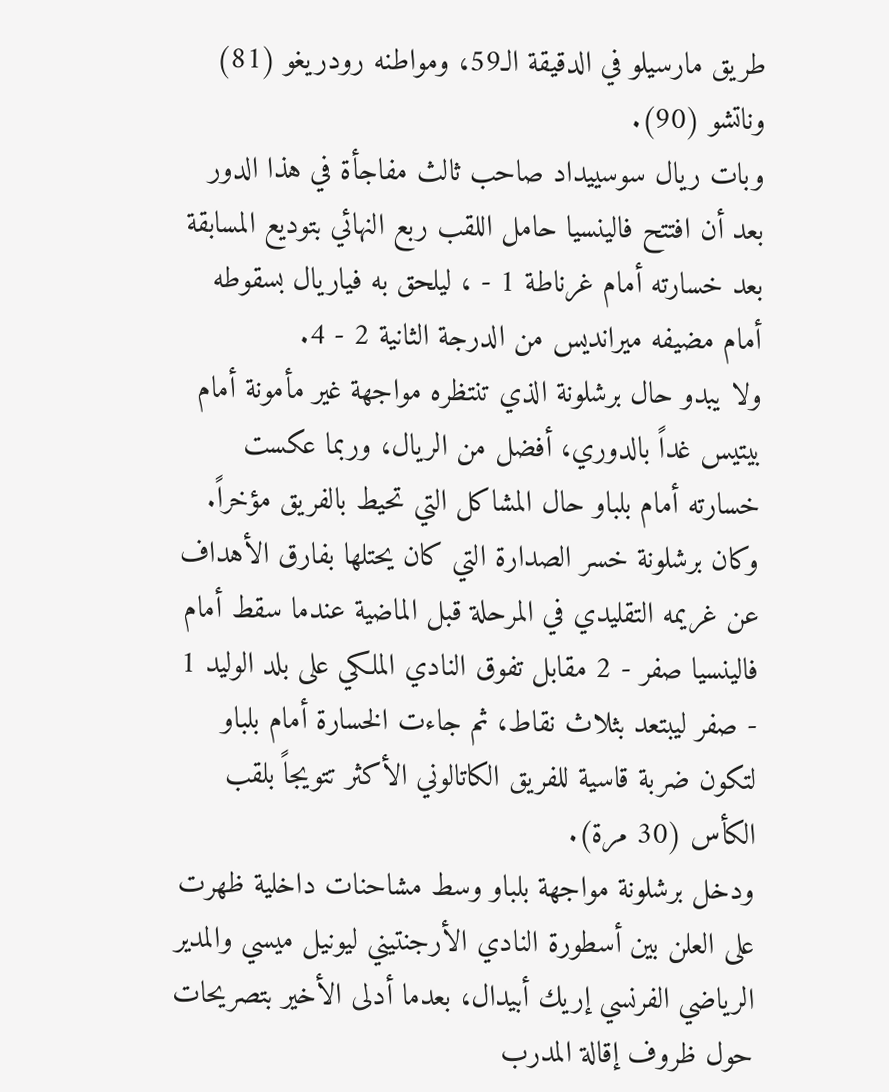طريق مارسيلو في الدقيقة الـ59، ومواطنه رودريغو (81) وناتشو (90).
وبات ريال سوسييداد صاحب ثالث مفاجأة في هذا الدور بعد أن افتتح فالينسيا حامل اللقب ربع النهائي بتوديع المسابقة بعد خسارته أمام غرناطة 1 - ، ليلحق به فياريال بسقوطه أمام مضيفه ميرانديس من الدرجة الثانية 2 - 4.
ولا يبدو حال برشلونة الذي تنتظره مواجهة غير مأمونة أمام بيتيس غداً بالدوري، أفضل من الريال، وربما عكست خسارته أمام بلباو حال المشاكل التي تحيط بالفريق مؤخراً.
وكان برشلونة خسر الصدارة التي كان يحتلها بفارق الأهداف عن غريمه التقليدي في المرحلة قبل الماضية عندما سقط أمام فالينسيا صفر - 2 مقابل تفوق النادي الملكي على بلد الوليد 1 - صفر ليبتعد بثلاث نقاط، ثم جاءت الخسارة أمام بلباو لتكون ضربة قاسية للفريق الكاتالوني الأكثر تتويجاً بلقب الكأس (30 مرة).
ودخل برشلونة مواجهة بلباو وسط مشاحنات داخلية ظهرت على العلن بين أسطورة النادي الأرجنتيني ليونيل ميسي والمدير الرياضي الفرنسي إريك أبيدال، بعدما أدلى الأخير بتصريحات حول ظروف إقالة المدرب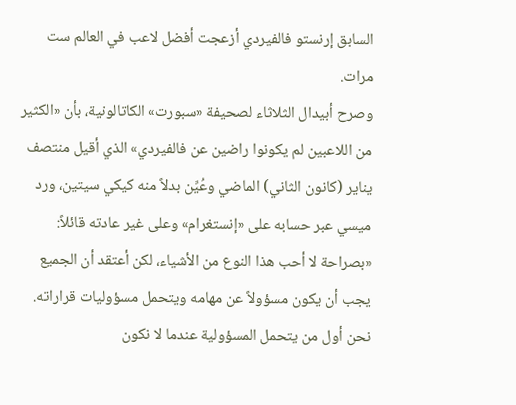السابق إرنستو فالفيردي أزعجت أفضل لاعب في العالم ست مرات.
وصرح أبيدال الثلاثاء لصحيفة «سبورت» الكاتالونية، بأن «الكثير من اللاعبين لم يكونوا راضين عن فالفيردي» الذي أقيل منتصف يناير (كانون الثاني) الماضي وعُيِّن بدلاً منه كيكي سيتين، ورد ميسي عبر حسابه على «إنستغرام» وعلى غير عادته قائلاً: «بصراحة لا أحب هذا النوع من الأشياء، لكن أعتقد أن الجميع يجب أن يكون مسؤولاً عن مهامه ويتحمل مسؤوليات قراراته. نحن أول من يتحمل المسؤولية عندما لا نكون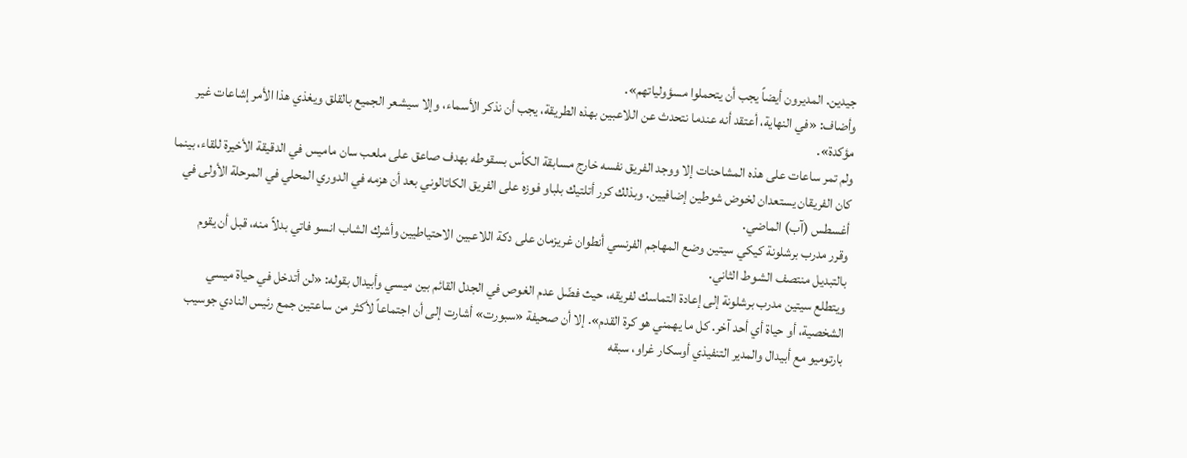جيدين. المديرون أيضاً يجب أن يتحملوا مسؤولياتهم».
وأضاف: «في النهاية، أعتقد أنه عندما نتحدث عن اللاعبين بهذه الطريقة، يجب أن نذكر الأسماء، وإلا سيشعر الجميع بالقلق ويغذي هذا الأمر إشاعات غير مؤكدة».
ولم تمر ساعات على هذه المشاحنات إلا ووجد الفريق نفسه خارج مسابقة الكأس بسقوطه بهدف صاعق على ملعب سان ماميس في الدقيقة الأخيرة للقاء، بينما كان الفريقان يستعدان لخوض شوطين إضافيين. وبذلك كرر أتلتيك بلباو فوزه على الفريق الكاتالوني بعد أن هزمه في الدوري المحلي في المرحلة الأولى في أغسطس (آب) الماضي.
وقرر مدرب برشلونة كيكي سيتين وضع المهاجم الفرنسي أنطوان غريزمان على دكة اللاعبين الاحتياطيين وأشرك الشاب انسو فاتي بدلاً منه، قبل أن يقوم بالتبديل منتصف الشوط الثاني.
ويتطلع سيتين مدرب برشلونة إلى إعادة التماسك لفريقه، حيث فضّل عدم الغوص في الجدل القائم بين ميسي وأبيدال بقوله: «لن أتدخل في حياة ميسي الشخصية، أو حياة أي أحد آخر. كل ما يهمني هو كرة القدم». إلا أن صحيفة «سبورت» أشارت إلى أن اجتماعاً لأكثر من ساعتين جمع رئيس النادي جوسيب بارتوميو مع أبيدال والمدير التنفيذي أوسكار غراو، سبقه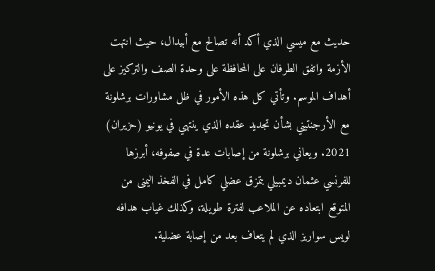حديث مع ميسي الذي أكد أنه تصالح مع أبيدال، حيث انتهت الأزمة واتفق الطرفان على المحافظة على وحدة الصف والتركيز على أهداف الموسم. وتأتي كل هذه الأمور في ظل مشاورات برشلونة مع الأرجنتيني بشأن تجديد عقده الذي ينتهي في يونيو (حزيران) 2021. ويعاني برشلونة من إصابات عدة في صفوفه، أبرزها للفرنسي عثمان ديمبيلي بتمزق عضلي كامل في الفخذ اليمنى من المتوقع ابتعاده عن الملاعب لفترة طويلة، وكذلك غياب هدافه لويس سواريز الذي لم يتعاف بعد من إصابة عضلية.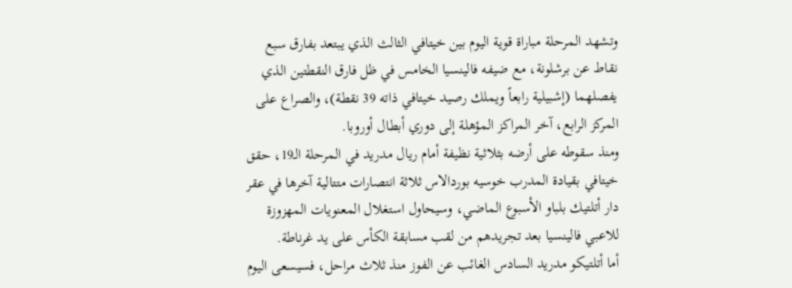وتشهد المرحلة مباراة قوية اليوم بين خيتافي الثالث الذي يبتعد بفارق سبع نقاط عن برشلونة، مع ضيفه فالينسيا الخامس في ظل فارق النقطتين الذي يفصلهما (إشبيلية رابعاً ويملك رصيد خيتافي ذاته 39 نقطة)، والصراع على المركز الرابع، آخر المراكز المؤهلة إلى دوري أبطال أوروبا.
ومنذ سقوطه على أرضه بثلاثية نظيفة أمام ريال مدريد في المرحلة الـ19، حقق خيتافي بقيادة المدرب خوسيه بوردالاس ثلاثة انتصارات متتالية آخرها في عقر دار أتلتيك بلباو الأسبوع الماضي، وسيحاول استغلال المعنويات المهزوزة للاعبي فالينسيا بعد تجريدهم من لقب مسابقة الكأس على يد غرناطة.
أما أتلتيكو مدريد السادس الغائب عن الفوز منذ ثلاث مراحل، فسيسعى اليوم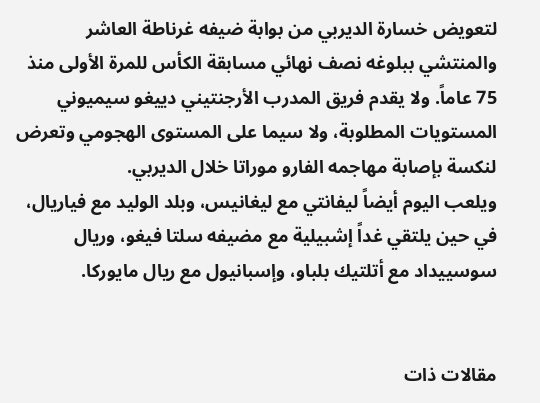لتعويض خسارة الديربي من بوابة ضيفه غرناطة العاشر والمنتشي ببلوغه نصف نهائي مسابقة الكأس للمرة الأولى منذ 75 عاماً. ولا يقدم فريق المدرب الأرجنتيني دييغو سيميوني المستويات المطلوبة، ولا سيما على المستوى الهجومي وتعرض لنكسة بإصابة مهاجمه الفارو موراتا خلال الديربي.
ويلعب اليوم أيضاً ليفانتي مع ليغانيس، وبلد الوليد مع فياريال، في حين يلتقي غداً إشبيلية مع مضيفه سلتا فيغو، وريال سوسييداد مع أتلتيك بلباو، وإسبانيول مع ريال مايوركا.


مقالات ذات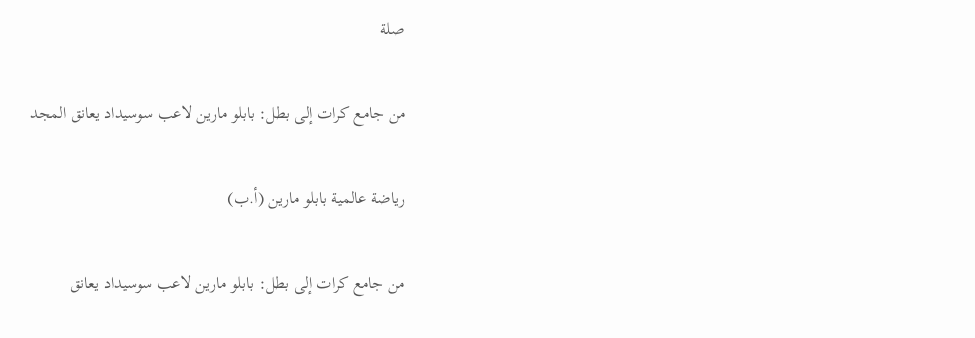صلة

من جامع كرات إلى بطل: بابلو مارين لاعب سوسيداد يعانق المجد

رياضة عالمية بابلو مارين (أ.ب)

من جامع كرات إلى بطل: بابلو مارين لاعب سوسيداد يعانق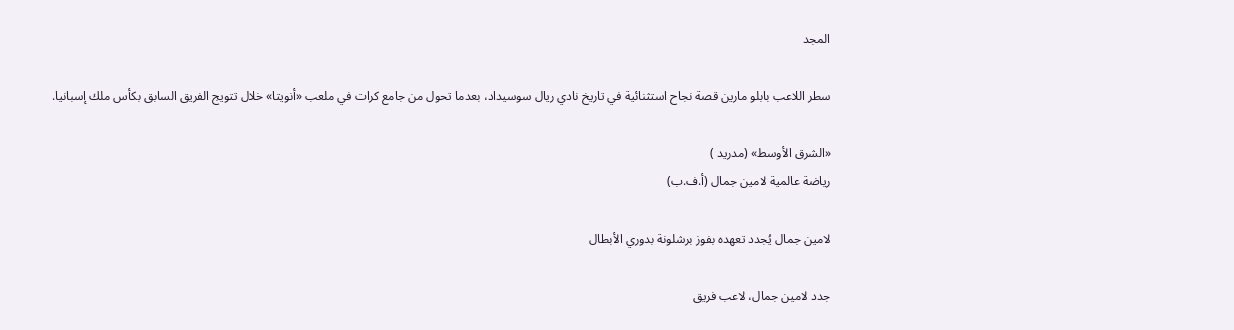المجد

سطر اللاعب بابلو مارين قصة نجاح استثنائية في تاريخ نادي ريال سوسيداد، بعدما تحول من جامع كرات في ملعب «أنويتا» خلال تتويج الفريق السابق بكأس ملك إسبانيا.

«الشرق الأوسط» (مدريد )
رياضة عالمية لامين جمال (أ.ف.ب)

لامين جمال يُجدد تعهده بفوز برشلونة بدوري الأبطال

جدد لامين جمال، لاعب فريق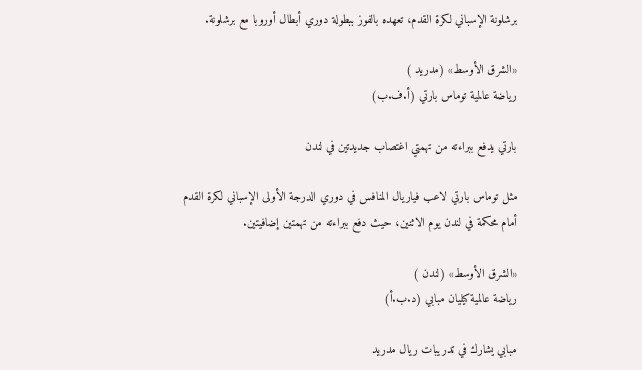برشلونة الإسباني لكرة القدم، تعهده بالفوز ببطولة دوري أبطال أوروبا مع برشلونة.

«الشرق الأوسط» (مدريد )
رياضة عالمية توماس بارتي (أ.ف.ب)

بارتي يدفع ببراءته من تهمتي اغتصاب جديدتين في لندن

مثل توماس بارتي لاعب فياريال المنافس في دوري الدرجة الأولى الإسباني لكرة القدم أمام محكمة في لندن يوم الاثنين، حيث دفع ببراءته من تهمتين إضافيتين.

«الشرق الأوسط» (لندن )
رياضة عالمية كيليان مبابي (د.ب.أ)

مبابي يشارك في تدريبات ريال مدريد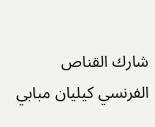شارك القناص الفرنسي كيليان مبابي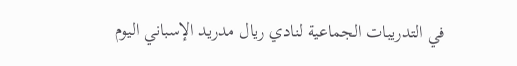في التدريبات الجماعية لنادي ريال مدريد الإسباني اليوم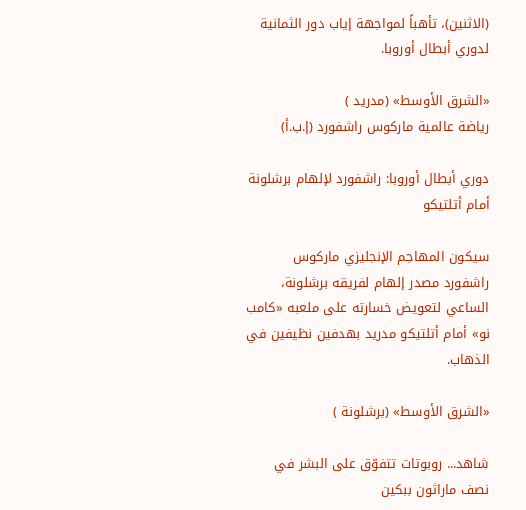(الاثنين)، تأهباً لمواجهة إياب دور الثمانية لدوري أبطال أوروبا.

«الشرق الأوسط» (مدريد )
رياضة عالمية ماركوس راشفورد (إ.ب.أ)

دوري أبطال أوروبا: راشفورد لإلهام برشلونة أمام أتلتيكو

سيكون المهاجم الإنجليزي ماركوس راشفورد مصدر إلهام لفريقه برشلونة، الساعي لتعويض خسارته على ملعبه «كامب نو» أمام أتلتيكو مدريد بهدفين نظيفين في الذهاب.

«الشرق الأوسط» (برشلونة )

شاهد... روبوتات تتفوّق على البشر في نصف ماراثون ببكين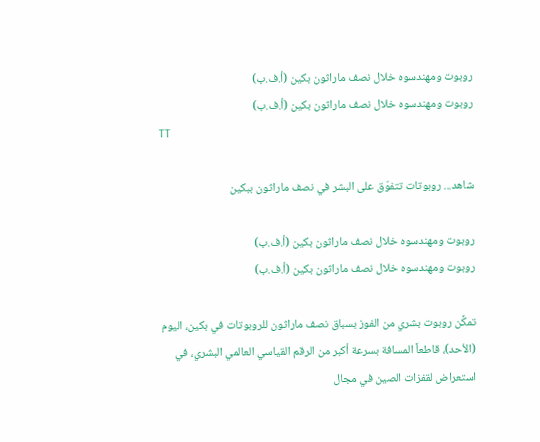روبوت ومهندسوه خلال نصف ماراثون بكين (أ.ف.ب)
روبوت ومهندسوه خلال نصف ماراثون بكين (أ.ف.ب)
TT

شاهد... روبوتات تتفوّق على البشر في نصف ماراثون ببكين

روبوت ومهندسوه خلال نصف ماراثون بكين (أ.ف.ب)
روبوت ومهندسوه خلال نصف ماراثون بكين (أ.ف.ب)

تمكَّن روبوت بشري من الفوز بسباق نصف ماراثون للروبوتات في بكين، اليوم (الأحد)، قاطعاً المسافة بسرعة أكبر من الرقم القياسي العالمي البشري، في استعراض لقفزات الصين في مجال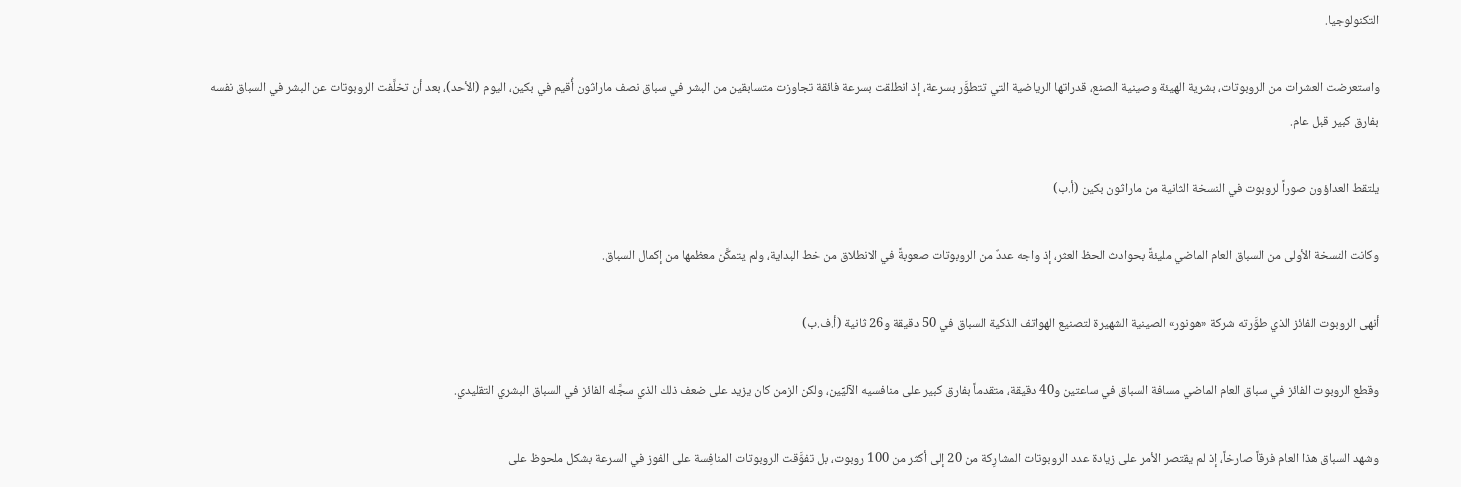التكنولوجيا.

واستعرضت العشرات ‌من الروبوتات، بشرية الهيئة وصينية الصنع، قدراتها الرياضية التي تتطوَّر بسرعة، إذ انطلقت بسرعة فائقة تجاوزت متسابقين من البشر في سباق نصف ماراثون أُقيم في بكين، اليوم (الأحد)، بعد أن تخلَّفت الروبوتات عن البشر في السباق نفسه بفارق كبير قبل عام.

يلتقط العداؤون صوراً لروبوت في النسخة الثانية من ماراثون بكين (أ.ب)

وكانت النسخة الأولى من السباق العام الماضي مليئةً بحوادث الحظ العثر، إذ واجه عددٌ من الروبوتات صعوبةً في الانطلاق من خط البداية، ولم يتمكَّن معظمها ‌من إكمال ‌السباق.

أنهى الروبوت الفائز الذي طوَّرته شركة «هونور» الصينية الشهيرة لتصنيع الهواتف الذكية السباق في 50 دقيقة و26 ثانية (أ.ف.ب)

وقطع الروبوت الفائز في سباق ‌العام الماضي مسافة السباق في ساعتين و40 دقيقة، متقدماً بفارق كبير على منافسيه الآليِّين، ولكن الزمن كان يزيد على ضعف ذلك الذي سجَّله الفائز في السباق البشري التقليدي.

وشهد السباق هذا العام فرقاً صارخاً، إذ لم يقتصر الأمر على زيادة عدد الروبوتات المشارِكة من 20 إلى أكثر من 100 روبوت، بل تفوَّقت الروبوتات ‌المنافِسة على الفوز ‌في السرعة بشكل ملحوظ على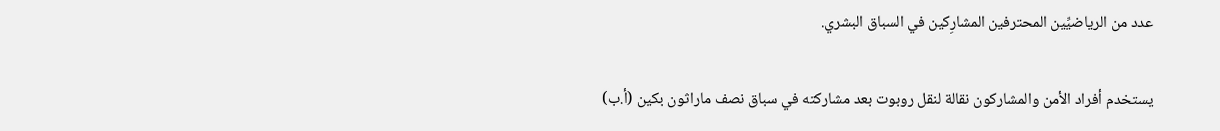عدد من الرياضيِّين المحترفين المشارِكين ‌في السباق البشري.

يستخدم أفراد الأمن والمشاركون نقالة لنقل روبوت بعد مشاركته في سباق نصف ماراثون بكين (أ.ب)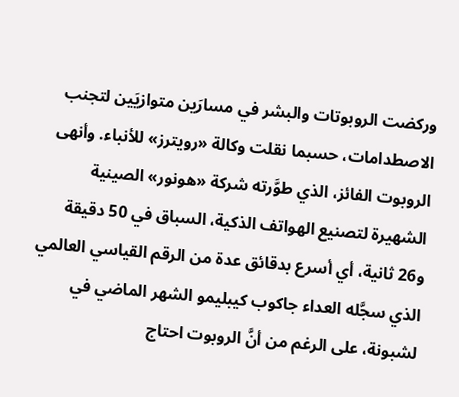وركضت الروبوتات والبشر في مسارَين ‌متوازيَين لتجنب الاصطدامات، حسبما نقلت وكالة «رويترز» للأنباء. وأنهى الروبوت الفائز، الذي طوَّرته شركة «هونور» الصينية الشهيرة لتصنيع الهواتف الذكية، السباق في 50 دقيقة و26 ثانية، أي أسرع بدقائق عدة من الرقم ‌القياسي العالمي الذي سجَّله العداء جاكوب كيبليمو الشهر الماضي في لشبونة، على الرغم من أنَّ الروبوت احتاج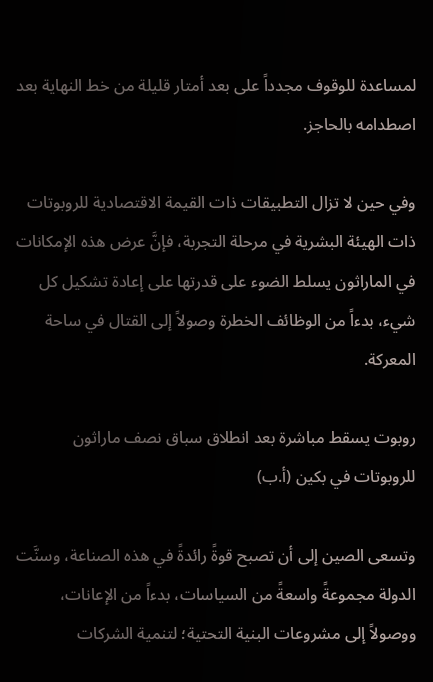لمساعدة للوقوف مجدداً على بعد أمتار قليلة من خط النهاية بعد اصطدامه بالحاجز.

وفي حين لا تزال التطبيقات ذات القيمة الاقتصادية للروبوتات ذات الهيئة البشرية في مرحلة التجربة، فإنَّ عرض هذه الإمكانات في الماراثون يسلط الضوء على قدرتها على إعادة تشكيل كل شيء، بدءاً من الوظائف الخطرة وصولاً إلى القتال في ساحة المعركة.

روبوت يسقط مباشرة بعد انطلاق سباق نصف ماراثون للروبوتات في بكين (أ.ب)

وتسعى الصين إلى أن تصبح قوةً رائدةً في هذه الصناعة، وسنَّت الدولة مجموعةً واسعةً من السياسات، بدءاً من الإعانات، ووصولاً إلى مشروعات البنية التحتية؛ لتنمية الشركات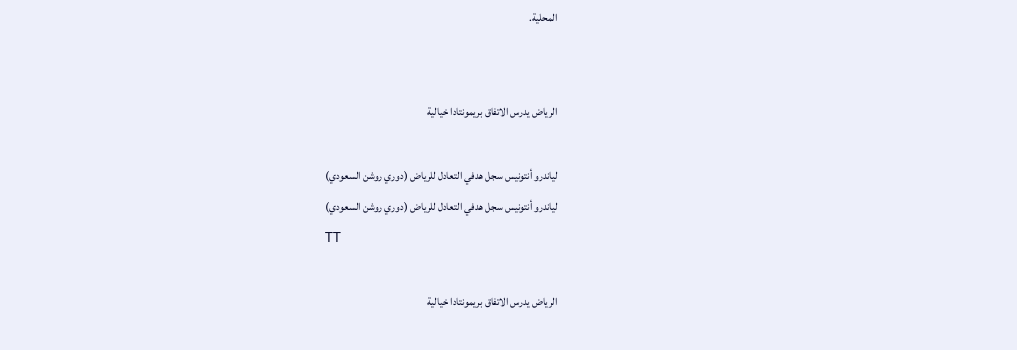المحلية.


الرياض يدرس الاتفاق بريمونتادا خيالية

لياندرو أنتونيس سجل هدفي التعادل للرياض (دوري روشن السعودي)
لياندرو أنتونيس سجل هدفي التعادل للرياض (دوري روشن السعودي)
TT

الرياض يدرس الاتفاق بريمونتادا خيالية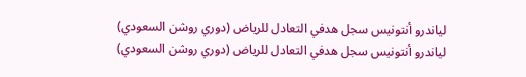لياندرو أنتونيس سجل هدفي التعادل للرياض (دوري روشن السعودي)
لياندرو أنتونيس سجل هدفي التعادل للرياض (دوري روشن السعودي)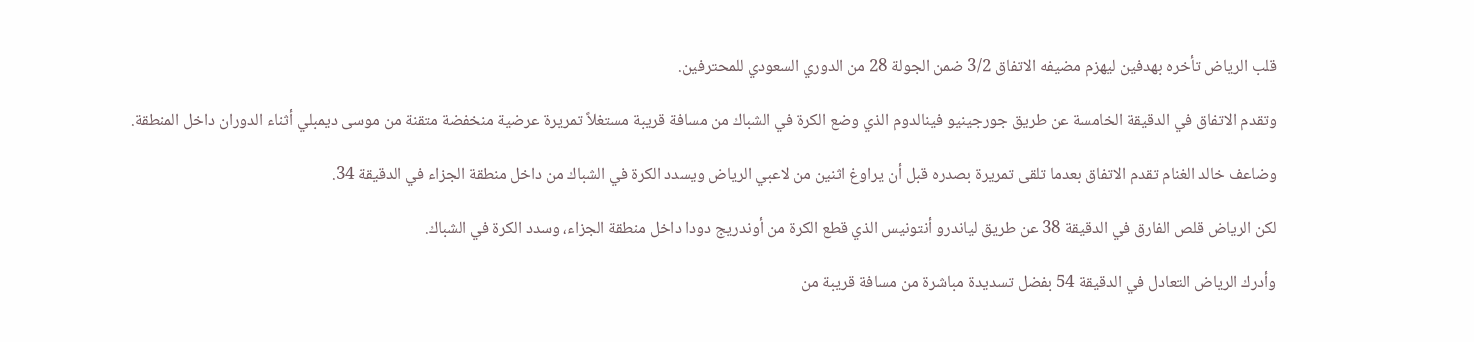قلب الرياض تأخره بهدفين ليهزم مضيفه الاتفاق 3/2 ضمن الجولة 28 من الدوري السعودي للمحترفين.

وتقدم الاتفاق في الدقيقة الخامسة عن طريق جورجينيو فينالدوم الذي وضع الكرة في الشباك من مسافة قريبة مستغلاً تمريرة عرضية منخفضة متقنة من موسى ديمبلي أثناء الدوران داخل المنطقة.

وضاعف خالد الغنام تقدم الاتفاق بعدما تلقى تمريرة بصدره قبل أن يراوغ اثنين من لاعبي الرياض ويسدد الكرة في الشباك من داخل منطقة الجزاء في الدقيقة 34.

لكن الرياض قلص الفارق في الدقيقة 38 عن طريق لياندرو أنتونيس الذي قطع الكرة من أوندريج دودا داخل منطقة الجزاء، وسدد الكرة في الشباك.

وأدرك الرياض التعادل في الدقيقة 54 بفضل تسديدة مباشرة من مسافة قريبة من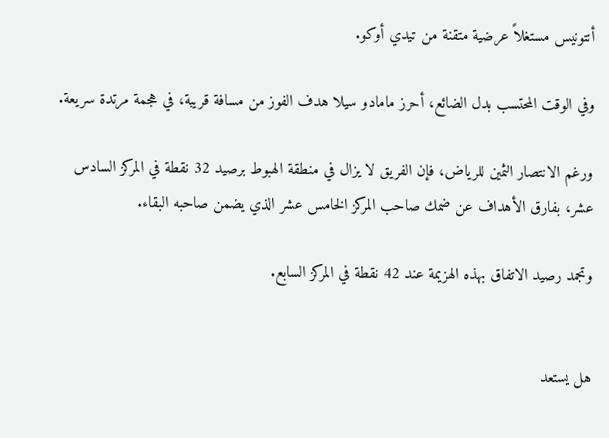أنتونيس مستغلاً عرضية متقنة من تيدي أوكو.

وفي الوقت المحتسب بدل الضائع، أحرز مامادو سيلا هدف الفوز من مسافة قريبة، في هجمة مرتدة سريعة.

ورغم الانتصار الثمين للرياض، فإن الفريق لا يزال في منطقة الهبوط برصيد 32 نقطة في المركز السادس عشر، بفارق الأهداف عن ضمك صاحب المركز الخامس عشر الذي يضمن صاحبه البقاء.

وتجمد رصيد الاتفاق بهذه الهزيمة عند 42 نقطة في المركز السابع.


هل يستعد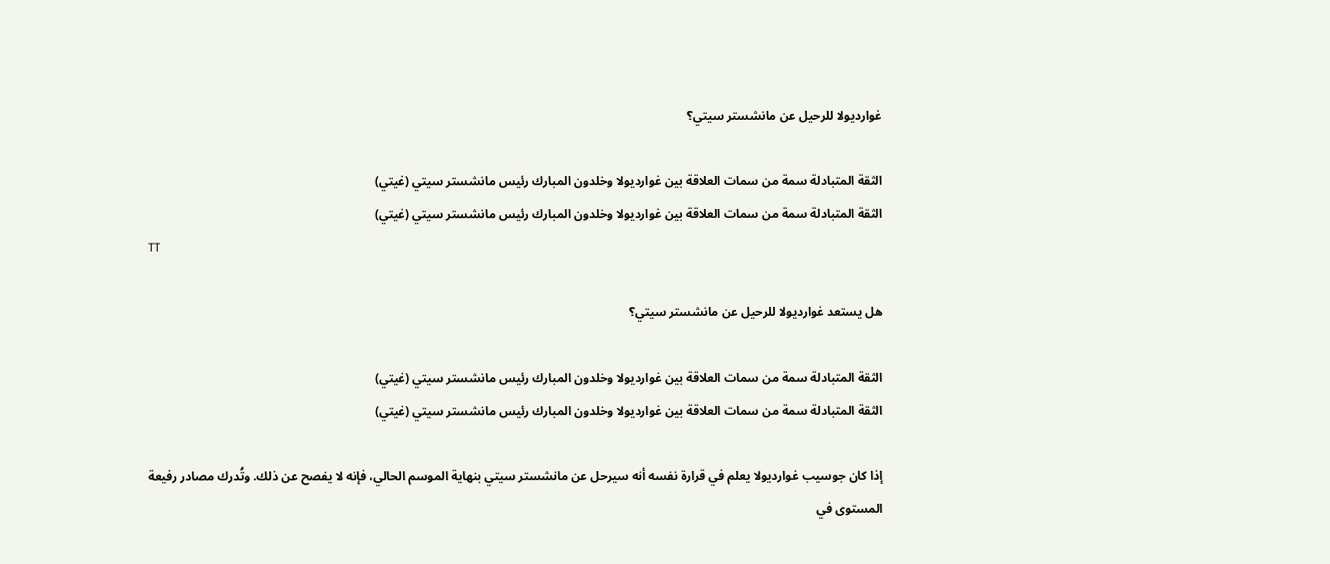غوارديولا للرحيل عن مانشستر سيتي؟

الثقة المتبادلة سمة من سمات العلاقة بين غوارديولا وخلدون المبارك رئيس مانشستر سيتي (غيتي)
الثقة المتبادلة سمة من سمات العلاقة بين غوارديولا وخلدون المبارك رئيس مانشستر سيتي (غيتي)
TT

هل يستعد غوارديولا للرحيل عن مانشستر سيتي؟

الثقة المتبادلة سمة من سمات العلاقة بين غوارديولا وخلدون المبارك رئيس مانشستر سيتي (غيتي)
الثقة المتبادلة سمة من سمات العلاقة بين غوارديولا وخلدون المبارك رئيس مانشستر سيتي (غيتي)

إذا كان جوسيب غوارديولا يعلم في قرارة نفسه أنه سيرحل عن مانشستر سيتي بنهاية الموسم الحالي، فإنه لا يفصح عن ذلك. وتُدرك مصادر رفيعة المستوى في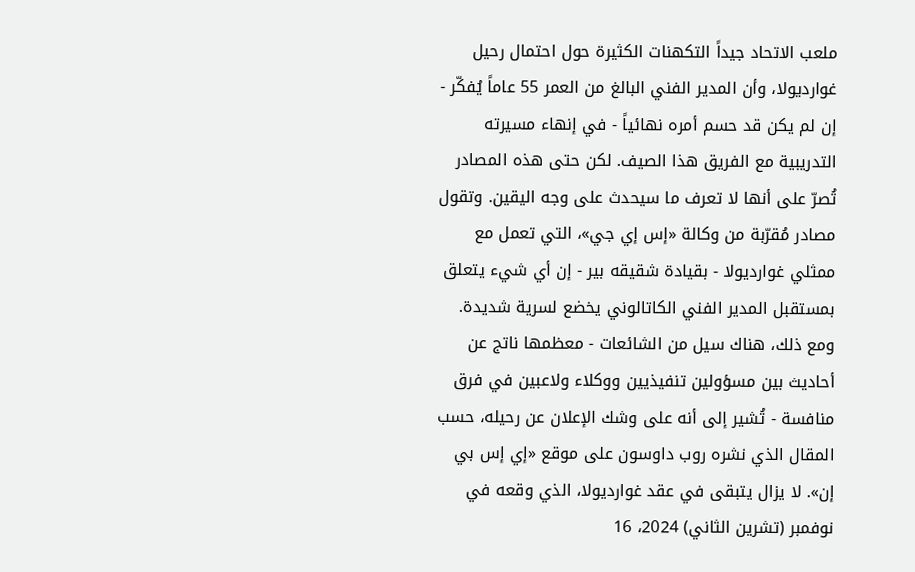ملعب الاتحاد جيداً التكهنات الكثيرة حول احتمال رحيل غوارديولا، وأن المدير الفني البالغ من العمر 55 عاماً يُفكّر - إن لم يكن قد حسم أمره نهائياً - في إنهاء مسيرته التدريبية مع الفريق هذا الصيف. لكن حتى هذه المصادر تُصرّ على أنها لا تعرف ما سيحدث على وجه اليقين. وتقول مصادر مُقرّبة من وكالة «إس إي جي»، التي تعمل مع ممثلي غوارديولا - بقيادة شقيقه بير - إن أي شيء يتعلق بمستقبل المدير الفني الكاتالوني يخضع لسرية شديدة. ومع ذلك، هناك سيل من الشائعات - معظمها ناتج عن أحاديث بين مسؤولين تنفيذيين ووكلاء ولاعبين في فرق منافسة - تُشير إلى أنه على وشك الإعلان عن رحيله، حسب المقال الذي نشره روب داوسون على موقع «إي إس بي إن». لا يزال يتبقى في عقد غوارديولا، الذي وقعه في نوفمبر (تشرين الثاني) 2024، 16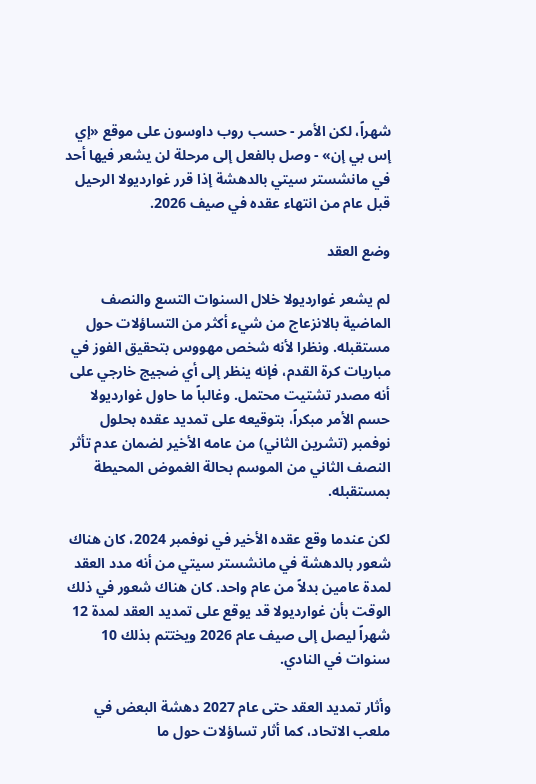شهراً، لكن الأمر - حسب روب داوسون على موقع «إي إس بي إن» - وصل بالفعل إلى مرحلة لن يشعر فيها أحد في مانشستر سيتي بالدهشة إذا قرر غوارديولا الرحيل قبل عام من انتهاء عقده في صيف 2026.

وضع العقد

لم يشعر غوارديولا خلال السنوات التسع والنصف الماضية بالانزعاج من شيء أكثر من التساؤلات حول مستقبله. ونظرا لأنه شخص مهووس بتحقيق الفوز في مباريات كرة القدم، فإنه ينظر إلى أي ضجيج خارجي على أنه مصدر تشتيت محتمل. وغالباً ما حاول غوارديولا حسم الأمر مبكراً، بتوقيعه على تمديد عقده بحلول نوفمبر (تشرين الثاني) من عامه الأخير لضمان عدم تأثر النصف الثاني من الموسم بحالة الغموض المحيطة بمستقبله.

لكن عندما وقع عقده الأخير في نوفمبر 2024، كان هناك شعور بالدهشة في مانشستر سيتي من أنه مدد العقد لمدة عامين بدلاً من عام واحد. كان هناك شعور في ذلك الوقت بأن غوارديولا قد يوقع على تمديد العقد لمدة 12 شهراً ليصل إلى صيف عام 2026 ويختتم بذلك 10 سنوات في النادي.

وأثار تمديد العقد حتى عام 2027 دهشة البعض في ملعب الاتحاد، كما أثار تساؤلات حول ما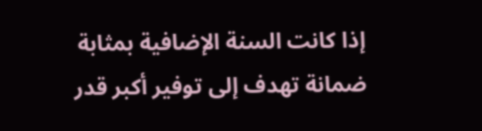إذا كانت السنة الإضافية بمثابة ضمانة تهدف إلى توفير أكبر قدر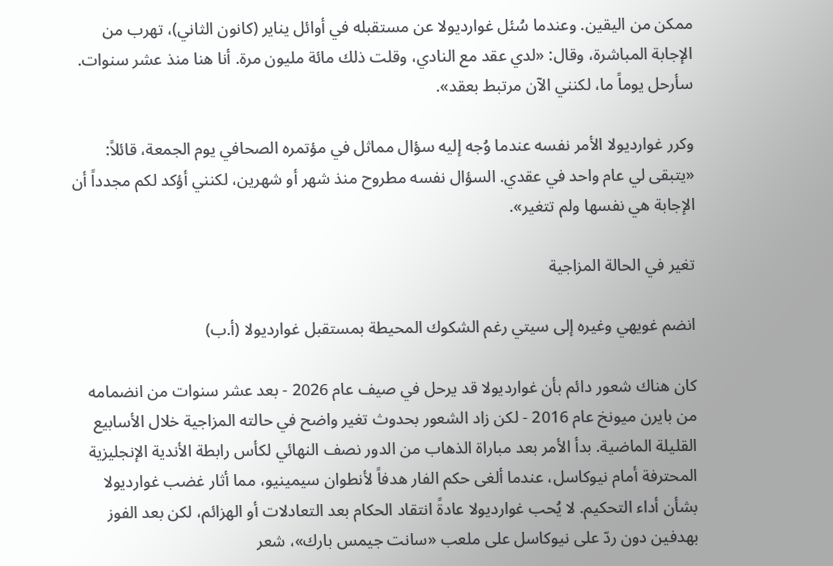ممكن من اليقين. وعندما سُئل غوارديولا عن مستقبله في أوائل يناير (كانون الثاني)، تهرب من الإجابة المباشرة، وقال: «لدي عقد مع النادي، وقلت ذلك مائة مليون مرة. أنا هنا منذ عشر سنوات. سأرحل يوماً ما، لكنني الآن مرتبط بعقد».

وكرر غوارديولا الأمر نفسه عندما وُجه إليه سؤال مماثل في مؤتمره الصحافي يوم الجمعة، قائلاً: «يتبقى لي عام واحد في عقدي. السؤال نفسه مطروح منذ شهر أو شهرين، لكنني أؤكد لكم مجدداً أن الإجابة هي نفسها ولم تتغير».

تغير في الحالة المزاجية

انضم غويهي وغيره إلى سيتي رغم الشكوك المحيطة بمستقبل غوارديولا (أ.ب)

كان هناك شعور دائم بأن غوارديولا قد يرحل في صيف عام 2026 - بعد عشر سنوات من انضمامه من بايرن ميونخ عام 2016 - لكن زاد الشعور بحدوث تغير واضح في حالته المزاجية خلال الأسابيع القليلة الماضية. بدأ الأمر بعد مباراة الذهاب من الدور نصف النهائي لكأس رابطة الأندية الإنجليزية المحترفة أمام نيوكاسل، عندما ألغى حكم الفار هدفاً لأنطوان سيمينيو، مما أثار غضب غوارديولا بشأن أداء التحكيم. لا يُحب غوارديولا عادةً انتقاد الحكام بعد التعادلات أو الهزائم، لكن بعد الفوز بهدفين دون ردّ على نيوكاسل على ملعب «سانت جيمس بارك»، شعر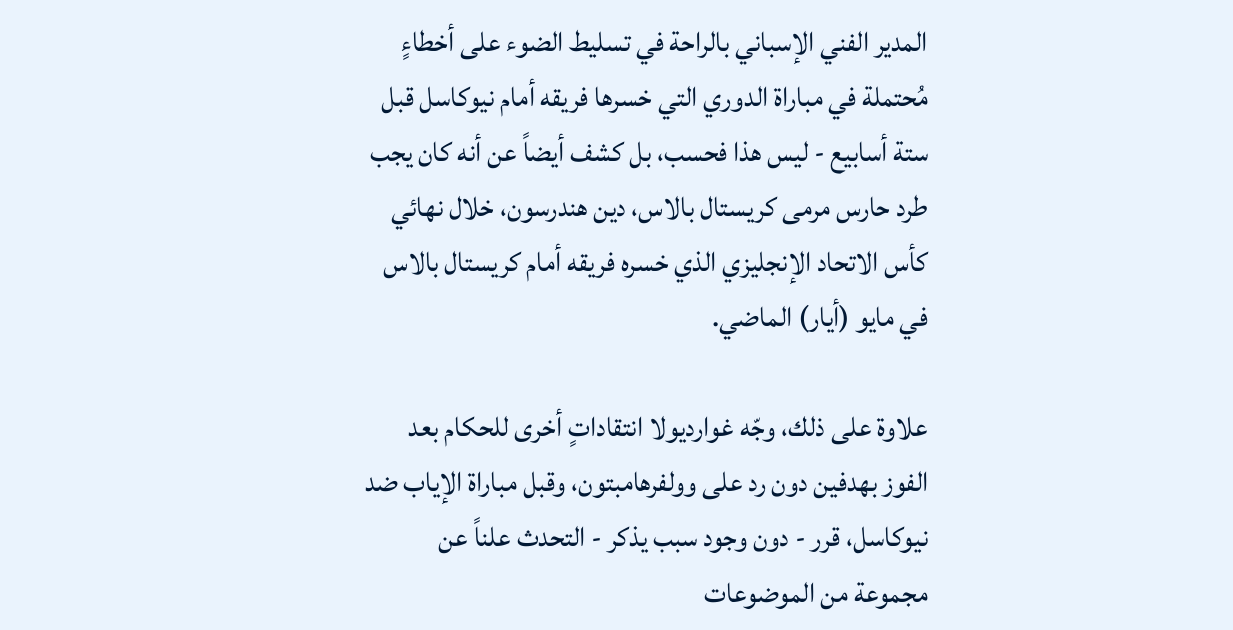المدير الفني الإسباني بالراحة في تسليط الضوء على أخطاءٍ مُحتملة في مباراة الدوري التي خسرها فريقه أمام نيوكاسل قبل ستة أسابيع - ليس هذا فحسب، بل كشف أيضاً عن أنه كان يجب طرد حارس مرمى كريستال بالاس، دين هندرسون، خلال نهائي كأس الاتحاد الإنجليزي الذي خسره فريقه أمام كريستال بالاس في مايو (أيار) الماضي.

علاوة على ذلك، وجّه غوارديولا انتقاداتٍ أخرى للحكام بعد الفوز بهدفين دون رد على وولفرهامبتون، وقبل مباراة الإياب ضد نيوكاسل، قرر - دون وجود سبب يذكر - التحدث علناً عن مجموعة من الموضوعات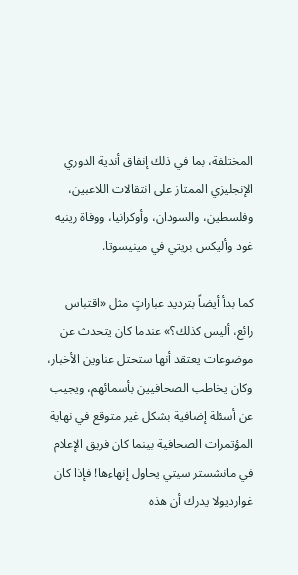المختلفة، بما في ذلك إنفاق أندية الدوري الإنجليزي الممتاز على انتقالات اللاعبين، وفلسطين، والسودان، وأوكرانيا، ووفاة رينيه غود وأليكس بريتي في مينيسوتا.

كما بدأ أيضاً بترديد عباراتٍ مثل «اقتباس رائع، أليس كذلك؟» عندما كان يتحدث عن موضوعات يعتقد أنها ستحتل عناوين الأخبار، وكان يخاطب الصحافيين بأسمائهم، ويجيب عن أسئلة إضافية بشكل غير متوقع في نهاية المؤتمرات الصحافية بينما كان فريق الإعلام في مانشستر سيتي يحاول إنهاءها! فإذا كان غوارديولا يدرك أن هذه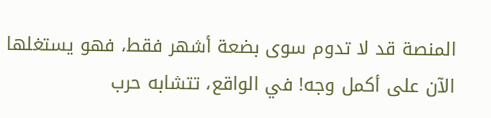المنصة قد لا تدوم سوى بضعة أشهر فقط، فهو يستغلها الآن على أكمل وجه! في الواقع، تتشابه حرب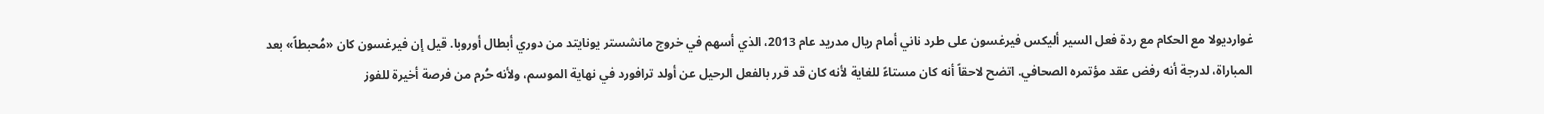غوارديولا مع الحكام مع ردة فعل السير أليكس فيرغسون على طرد ناني أمام ريال مدريد عام 2013، الذي أسهم في خروج مانشستر يونايتد من دوري أبطال أوروبا. قيل إن فيرغسون كان «مُحبطاً» بعد المباراة، لدرجة أنه رفض عقد مؤتمره الصحافي. اتضح لاحقاً أنه كان مستاءً للغاية لأنه كان قد قرر بالفعل الرحيل عن أولد ترافورد في نهاية الموسم، ولأنه حُرم من فرصة أخيرة للفوز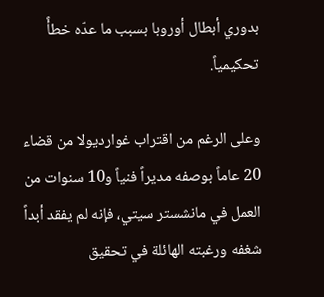بدوري أبطال أوروبا بسبب ما عدّه خطأً تحكيمياً.

وعلى الرغم من اقتراب غوارديولا من قضاء 20 عاماً بوصفه مديراً فنياً و10 سنوات من العمل في مانشستر سيتي، فإنه لم يفقد أبداً شغفه ورغبته الهائلة في تحقيق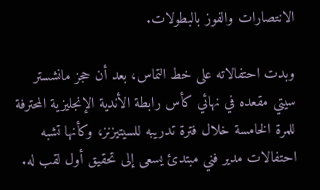الانتصارات والفوز بالبطولات.

وبدت احتفالاته على خط التماس، بعد أن حجز مانشستر سيتي مقعده في نهائي كأس رابطة الأندية الإنجليزية المحترفة للمرة الخامسة خلال فترة تدريبه للسيتيزنز، وكأنها تشبه احتفالات مدير فني مبتدئ يسعى إلى تحقيق أول لقب له.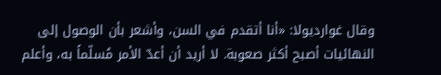وقال غوارديولا: «أنا أتقدم في السن، وأشعر بأن الوصول إلى النهائيات أصبح أكثر صعوبة. لا أريد أن أعدّ الأمر مُسلّماً به، وأعلم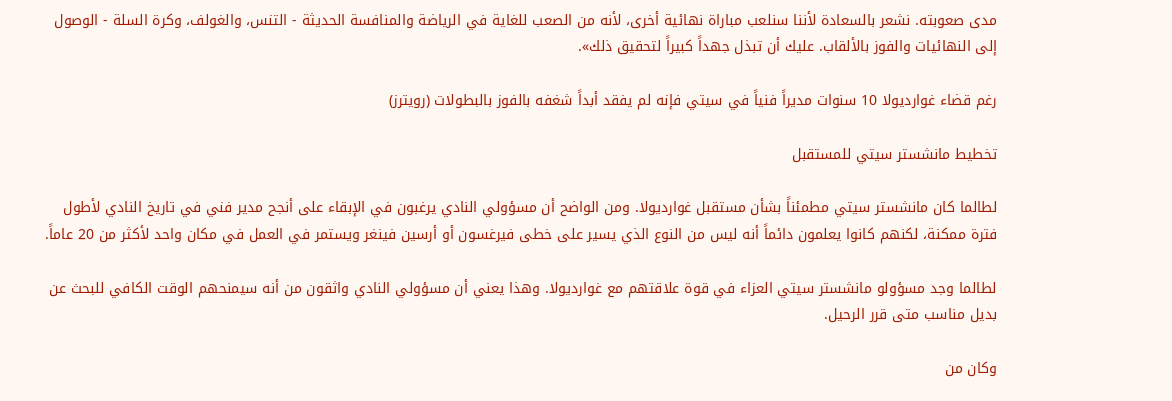مدى صعوبته. نشعر بالسعادة لأننا سنلعب مباراة نهائية أخرى، لأنه من الصعب للغاية في الرياضة والمنافسة الحديثة - التنس، والغولف، وكرة السلة - الوصول إلى النهائيات والفوز بالألقاب. عليك أن تبذل جهداً كبيراً لتحقيق ذلك».

رغم قضاء غوارديولا 10 سنوات مديراً فنياً في سيتي فإنه لم يفقد أبداً شغفه بالفوز بالبطولات (رويترز)

تخطيط مانشستر سيتي للمستقبل

لطالما كان مانشستر سيتي مطمئناً بشأن مستقبل غوارديولا. ومن الواضح أن مسؤولي النادي يرغبون في الإبقاء على أنجح مدير فني في تاريخ النادي لأطول فترة ممكنة، لكنهم كانوا يعلمون دائماً أنه ليس من النوع الذي يسير على خطى فيرغسون أو أرسين فينغر ويستمر في العمل في مكان واحد لأكثر من 20 عاماً.

لطالما وجد مسؤولو مانشستر سيتي العزاء في قوة علاقتهم مع غوارديولا. وهذا يعني أن مسؤولي النادي واثقون من أنه سيمنحهم الوقت الكافي للبحث عن بديل مناسب متى قرر الرحيل.

وكان من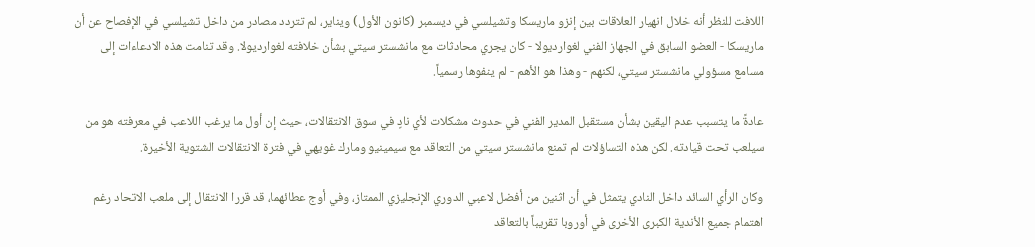اللافت للنظر أنه خلال انهيار العلاقات بين إنزو ماريسكا وتشيلسي في ديسمبر (كانون الأول) ويناير، لم تتردد مصادر من داخل تشيلسي في الإفصاح عن أن ماريسكا - العضو السابق في الجهاز الفني لغوارديولا - كان يجري محادثات مع مانشستر سيتي بشأن خلافته لغوارديولا. وقد تنامت هذه الادعاءات إلى مسامع مسؤولي مانشستر سيتي، لكنهم - وهذا هو الأهم - لم ينفوها رسمياً.

عادةً ما يتسبب عدم اليقين بشأن مستقبل المدير الفني في حدوث مشكلات لأي نادٍ في سوق الانتقالات، حيث إن أول ما يرغب اللاعب في معرفته هو من سيلعب تحت قيادته. لكن هذه التساؤلات لم تمنع مانشستر سيتي من التعاقد مع سيمينيو ومارك غويهي في فترة الانتقالات الشتوية الأخيرة.

وكان الرأي السائد داخل النادي يتمثل في أن اثنين من أفضل لاعبي الدوري الإنجليزي الممتاز، وفي أوج عطائهما، قد قررا الانتقال إلى ملعب الاتحاد رغم اهتمام جميع الأندية الكبرى الأخرى في أوروبا تقريباً بالتعاقد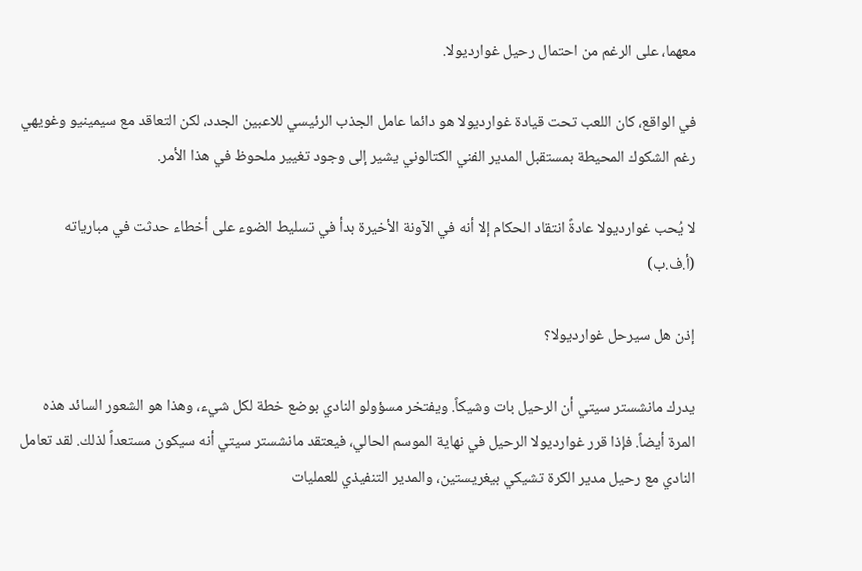معهما، على الرغم من احتمال رحيل غوارديولا.

في الواقع، كان اللعب تحت قيادة غوارديولا هو دائما عامل الجذب الرئيسي للاعبين الجدد، لكن التعاقد مع سيمينيو وغويهي رغم الشكوك المحيطة بمستقبل المدير الفني الكتالوني يشير إلى وجود تغيير ملحوظ في هذا الأمر.

لا يُحب غوارديولا عادةً انتقاد الحكام إلا أنه في الآونة الأخيرة بدأ في تسليط الضوء على أخطاء حدثت في مبارياته (أ.ف.ب)

إذن هل سيرحل غوارديولا؟

يدرك مانشستر سيتي أن الرحيل بات وشيكاً. ويفتخر مسؤولو النادي بوضع خطة لكل شيء، وهذا هو الشعور السائد هذه المرة أيضاً. فإذا قرر غوارديولا الرحيل في نهاية الموسم الحالي، فيعتقد مانشستر سيتي أنه سيكون مستعداً لذلك. لقد تعامل النادي مع رحيل مدير الكرة تشيكي بيغريستين، والمدير التنفيذي للعمليات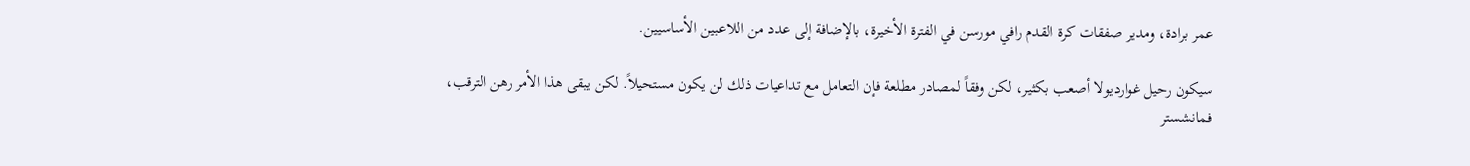عمر برادة، ومدير صفقات كرة القدم رافي مورسن في الفترة الأخيرة، بالإضافة إلى عدد من اللاعبين الأساسيين.

سيكون رحيل غوارديولا أصعب بكثير، لكن وفقاً لمصادر مطلعة فإن التعامل مع تداعيات ذلك لن يكون مستحيلاً. لكن يبقى هذا الأمر رهن الترقب، فمانشستر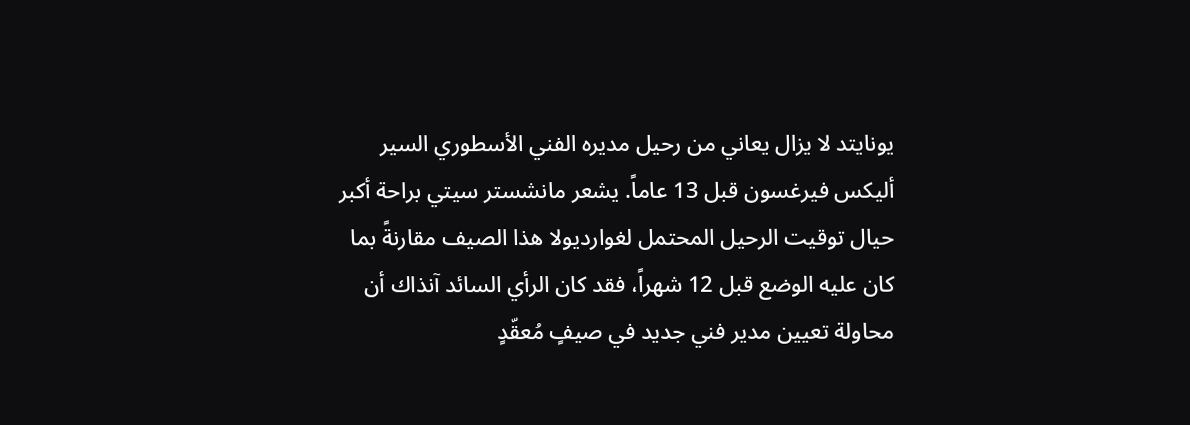يونايتد لا يزال يعاني من رحيل مديره الفني الأسطوري السير أليكس فيرغسون قبل 13 عاماً. يشعر مانشستر سيتي براحة أكبر حيال توقيت الرحيل المحتمل لغوارديولا هذا الصيف مقارنةً بما كان عليه الوضع قبل 12 شهراً، فقد كان الرأي السائد آنذاك أن محاولة تعيين مدير فني جديد في صيفٍ مُعقّدٍ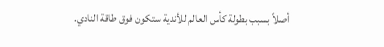أصلاً بسبب بطولة كأس العالم للأندية ستكون فوق طاقة النادي.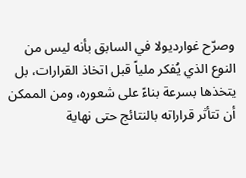وصرّح غوارديولا في السابق بأنه ليس من النوع الذي يُفكر ملياً قبل اتخاذ القرارات، بل يتخذها بسرعة بناءً على شعوره، ومن الممكن أن تتأثر قراراته بالنتائج حتى نهاية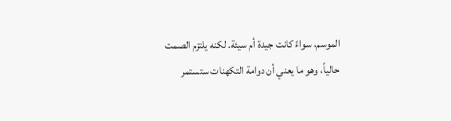الموسم، سواءً كانت جيدة أم سيئة. لكنه يلتزم الصمت حالياً، وهو ما يعني أن دوامة التكهنات ستستمر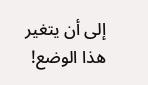إلى أن يتغير هذا الوضع!